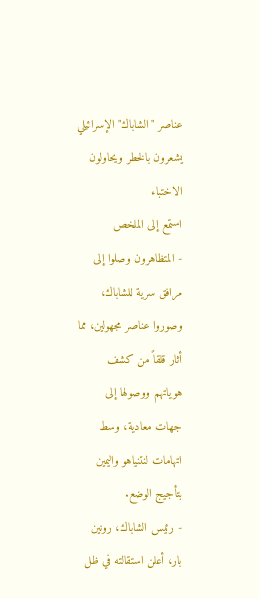عناصر "الشاباك" الإسرائيلي يشعرون بالخطر ويحاولون الاختباء
استمع إلى الملخص
- المتظاهرون وصلوا إلى مرافق سرية للشاباك، وصوروا عناصر مجهولين، مما أثار قلقاً من كشف هوياتهم ووصولها إلى جهات معادية، وسط اتهامات لنتنياهو واليمين بتأجيج الوضع.
- رئيس الشاباك، رونين بار، أعلن استقالته في ظل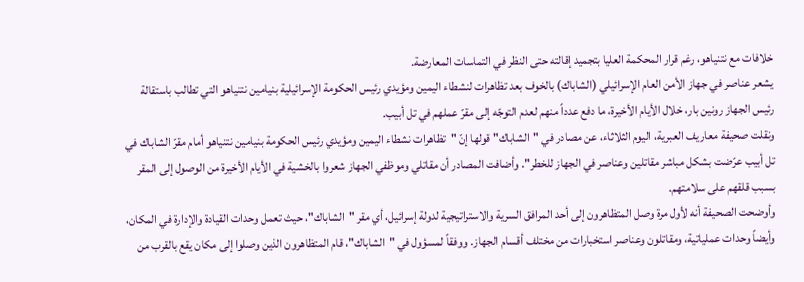خلافات مع نتنياهو، رغم قرار المحكمة العليا بتجميد إقالته حتى النظر في التماسات المعارضة.
يشعر عناصر في جهاز الأمن العام الإسرائيلي (الشاباك) بالخوف بعد تظاهرات لنشطاء اليمين ومؤيدي رئيس الحكومة الإسرائيلية بنيامين نتنياهو التي تطالب باستقالة رئيس الجهاز رونين بار، خلال الأيام الأخيرة، ما دفع عدداً منهم لعدم التوجّه إلى مقرّ عملهم في تل أبيب.
ونقلت صحيفة معاريف العبرية، اليوم الثلاثاء، عن مصادر في "الشاباك" قولها إنّ "تظاهرات نشطاء اليمين ومؤيدي رئيس الحكومة بنيامين نتنياهو أمام مقرّ الشاباك في تل أبيب عرّضت بشكل مباشر مقاتلين وعناصر في الجهاز للخطر". وأضافت المصادر أن مقاتلي وموظفي الجهاز شعروا بالخشية في الأيام الأخيرة من الوصول إلى المقر بسبب قلقهم على سلامتهم.
وأوضحت الصحيفة أنه لأول مرة وصل المتظاهرون إلى أحد المرافق السرية والاستراتيجية لدولة إسرائيل، أي مقر "الشاباك"، حيث تعمل وحدات القيادة والإدارة في المكان، وأيضاً وحدات عملياتية، ومقاتلون وعناصر استخبارات من مختلف أقسام الجهاز. ووفقاً لمسؤول في "الشاباك"، قام المتظاهرون الذين وصلوا إلى مكان يقع بالقرب من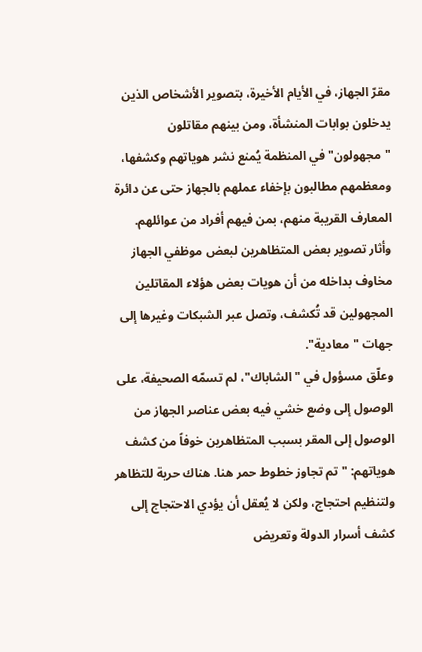مقرّ الجهاز، في الأيام الأخيرة، بتصوير الأشخاص الذين يدخلون بوابات المنشأة، ومن بينهم مقاتلون "مجهولون" في المنظمة يُمنع نشر هوياتهم وكشفها، ومعظمهم مطالبون بإخفاء عملهم بالجهاز حتى عن دائرة المعارف القريبة منهم، بمن فيهم أفراد من عوائلهم. وأثار تصوير بعض المتظاهرين لبعض موظفي الجهاز مخاوف بداخله من أن هويات بعض هؤلاء المقاتلين المجهولين قد تُكشف، وتصل عبر الشبكات وغيرها إلى جهات "معادية".
وعلّق مسؤول في "الشاباك"، لم تسمّه الصحيفة، على الوصول إلى وضع خشي فيه بعض عناصر الجهاز من الوصول إلى المقر بسبب المتظاهرين خوفاً من كشف هوياتهم: "تم تجاوز خطوط حمر هنا. هناك حرية للتظاهر ولتنظيم احتجاج، ولكن لا يُعقل أن يؤدي الاحتجاج إلى كشف أسرار الدولة وتعريض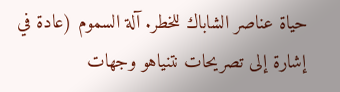حياة عناصر الشاباك للخطر. آلة السموم (عادة في إشارة إلى تصريحات نتنياهو وجهات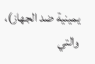يمينية ضد الجهاز)، والتي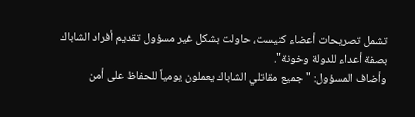تشمل تصريحات أعضاء كنيست، حاولت بشكل غير مسؤول تقديم أفراد الشاباك بصفة أعداء للدولة وخونة".
وأضاف المسؤول: "جميع مقاتلي الشاباك يعملون يومياً للحفاظ على أمن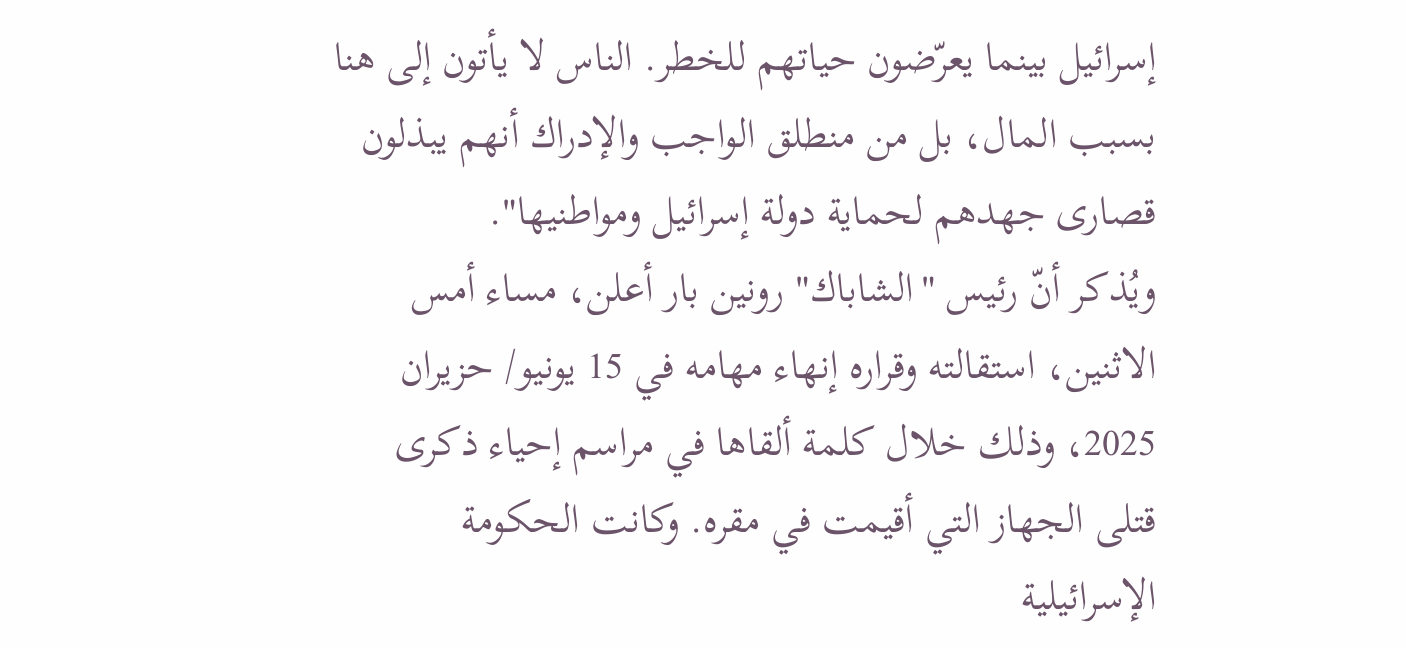إسرائيل بينما يعرّضون حياتهم للخطر. الناس لا يأتون إلى هنا بسبب المال، بل من منطلق الواجب والإدراك أنهم يبذلون قصارى جهدهم لحماية دولة إسرائيل ومواطنيها".
ويُذكر أنّ رئيس "الشاباك" رونين بار أعلن، مساء أمس الاثنين، استقالته وقراره إنهاء مهامه في 15 يونيو/ حزيران 2025، وذلك خلال كلمة ألقاها في مراسم إحياء ذكرى قتلى الجهاز التي أقيمت في مقره. وكانت الحكومة الإسرائيلية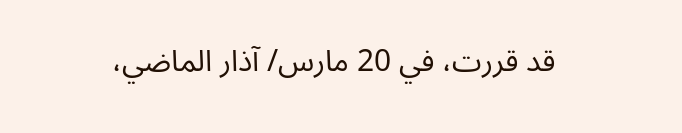قد قررت، في 20 مارس/ آذار الماضي،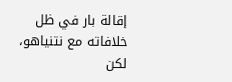إقالة بار في ظل خلافاته مع نتنياهو، لكن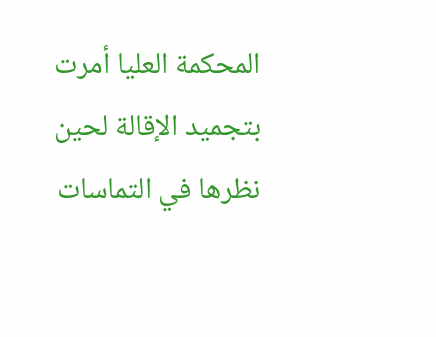المحكمة العليا أمرت بتجميد الإقالة لحين نظرها في التماسات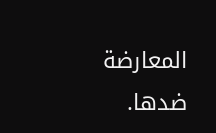المعارضة ضدها.